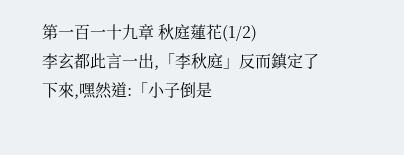第一百一十九章 秋庭蓮花(1/2)
李玄都此言一出,「李秋庭」反而鎮定了下來,嘿然道:「小子倒是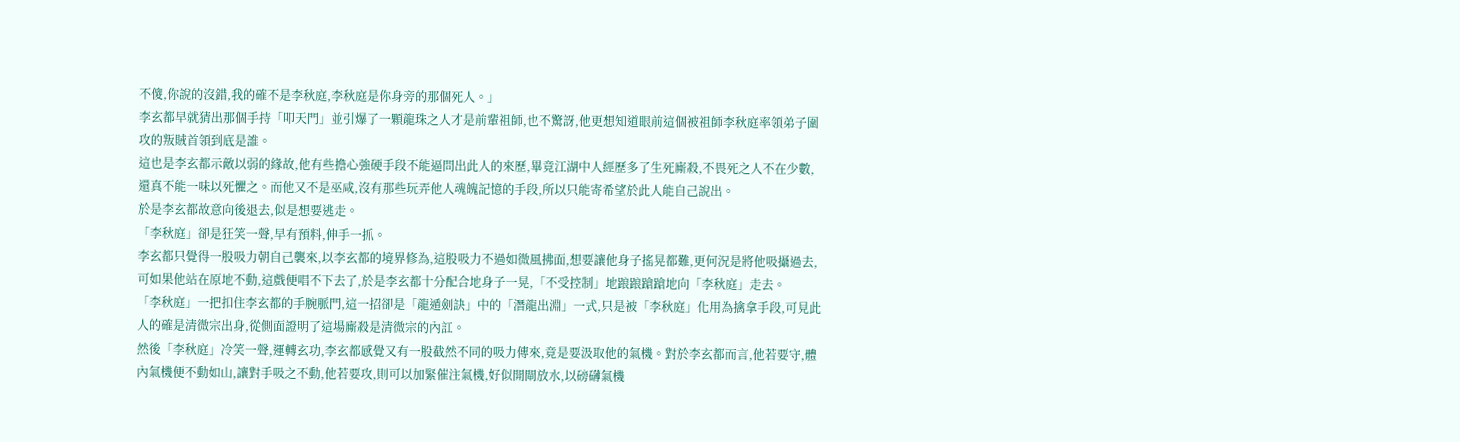不傻,你說的沒錯,我的確不是李秋庭,李秋庭是你身旁的那個死人。」
李玄都早就猜出那個手持「叩天門」並引爆了一顆龍珠之人才是前輩祖師,也不驚訝,他更想知道眼前這個被祖師李秋庭率領弟子圍攻的叛賊首領到底是誰。
這也是李玄都示敵以弱的緣故,他有些擔心強硬手段不能逼問出此人的來歷,畢竟江湖中人經歷多了生死廝殺,不畏死之人不在少數,還真不能一味以死懼之。而他又不是巫咸,沒有那些玩弄他人魂魄記憶的手段,所以只能寄希望於此人能自己說出。
於是李玄都故意向後退去,似是想要逃走。
「李秋庭」卻是狂笑一聲,早有預料,伸手一抓。
李玄都只覺得一股吸力朝自己襲來,以李玄都的境界修為,這股吸力不過如微風拂面,想要讓他身子搖晃都難,更何況是將他吸攝過去,可如果他站在原地不動,這戲便唱不下去了,於是李玄都十分配合地身子一晃,「不受控制」地踉踉蹌蹌地向「李秋庭」走去。
「李秋庭」一把扣住李玄都的手腕脈門,這一招卻是「龍遁劍訣」中的「潛龍出淵」一式,只是被「李秋庭」化用為擒拿手段,可見此人的確是清微宗出身,從側面證明了這場廝殺是清微宗的內訌。
然後「李秋庭」冷笑一聲,運轉玄功,李玄都感覺又有一股截然不同的吸力傳來,竟是要汲取他的氣機。對於李玄都而言,他若要守,體內氣機便不動如山,讓對手吸之不動,他若要攻,則可以加緊催注氣機,好似開閘放水,以磅礴氣機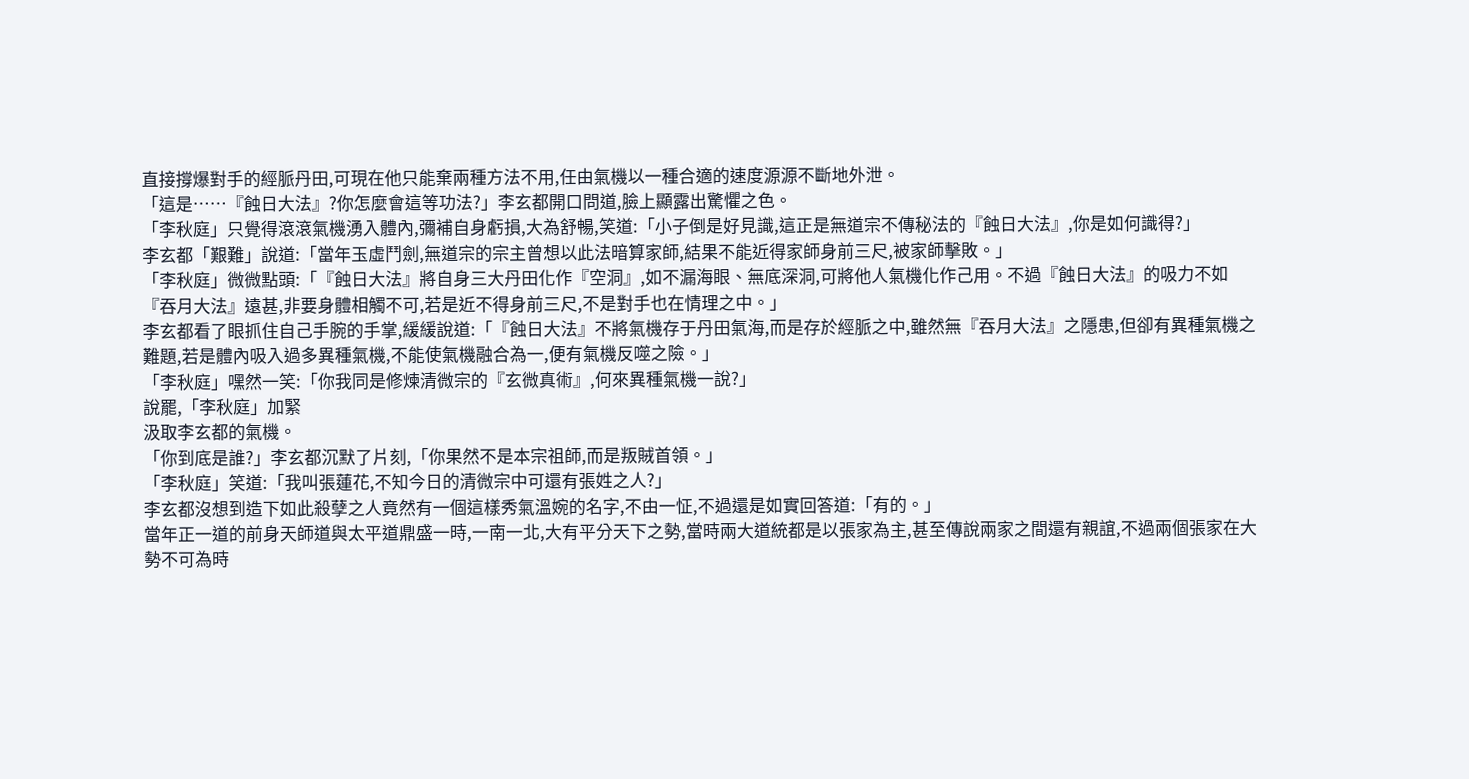直接撐爆對手的經脈丹田,可現在他只能棄兩種方法不用,任由氣機以一種合適的速度源源不斷地外泄。
「這是……『蝕日大法』?你怎麼會這等功法?」李玄都開口問道,臉上顯露出驚懼之色。
「李秋庭」只覺得滾滾氣機湧入體內,彌補自身虧損,大為舒暢,笑道:「小子倒是好見識,這正是無道宗不傳秘法的『蝕日大法』,你是如何識得?」
李玄都「艱難」說道:「當年玉虛鬥劍,無道宗的宗主曾想以此法暗算家師,結果不能近得家師身前三尺,被家師擊敗。」
「李秋庭」微微點頭:「『蝕日大法』將自身三大丹田化作『空洞』,如不漏海眼、無底深洞,可將他人氣機化作己用。不過『蝕日大法』的吸力不如『吞月大法』遠甚,非要身體相觸不可,若是近不得身前三尺,不是對手也在情理之中。」
李玄都看了眼抓住自己手腕的手掌,緩緩說道:「『蝕日大法』不將氣機存于丹田氣海,而是存於經脈之中,雖然無『吞月大法』之隱患,但卻有異種氣機之難題,若是體內吸入過多異種氣機,不能使氣機融合為一,便有氣機反噬之險。」
「李秋庭」嘿然一笑:「你我同是修煉清微宗的『玄微真術』,何來異種氣機一說?」
說罷,「李秋庭」加緊
汲取李玄都的氣機。
「你到底是誰?」李玄都沉默了片刻,「你果然不是本宗祖師,而是叛賊首領。」
「李秋庭」笑道:「我叫張蓮花,不知今日的清微宗中可還有張姓之人?」
李玄都沒想到造下如此殺孽之人竟然有一個這樣秀氣溫婉的名字,不由一怔,不過還是如實回答道:「有的。」
當年正一道的前身天師道與太平道鼎盛一時,一南一北,大有平分天下之勢,當時兩大道統都是以張家為主,甚至傳說兩家之間還有親誼,不過兩個張家在大勢不可為時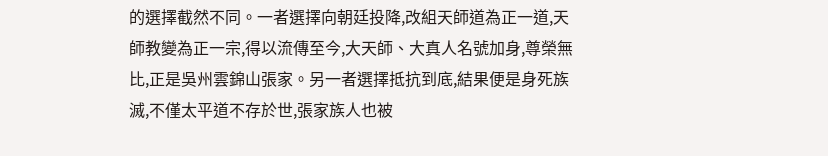的選擇截然不同。一者選擇向朝廷投降,改組天師道為正一道,天師教變為正一宗,得以流傳至今,大天師、大真人名號加身,尊榮無比,正是吳州雲錦山張家。另一者選擇抵抗到底,結果便是身死族滅,不僅太平道不存於世,張家族人也被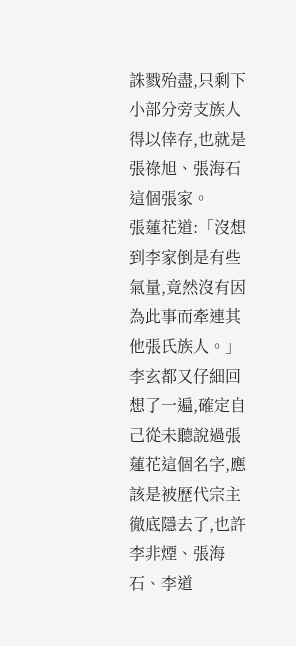誅戮殆盡,只剩下小部分旁支族人得以倖存,也就是張祿旭、張海石這個張家。
張蓮花道:「沒想到李家倒是有些氣量,竟然沒有因為此事而牽連其他張氏族人。」
李玄都又仔細回想了一遍,確定自己從未聽說過張蓮花這個名字,應該是被歷代宗主徹底隱去了,也許李非煙、張海石、李道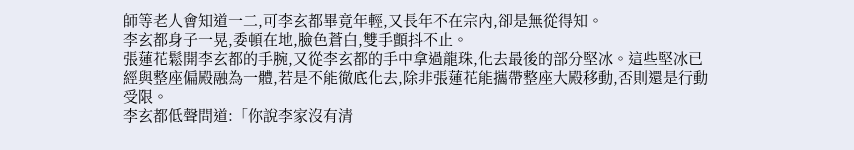師等老人會知道一二,可李玄都畢竟年輕,又長年不在宗內,卻是無從得知。
李玄都身子一晃,委頓在地,臉色蒼白,雙手顫抖不止。
張蓮花鬆開李玄都的手腕,又從李玄都的手中拿過龍珠,化去最後的部分堅冰。這些堅冰已經與整座偏殿融為一體,若是不能徹底化去,除非張蓮花能攜帶整座大殿移動,否則還是行動受限。
李玄都低聲問道:「你說李家沒有清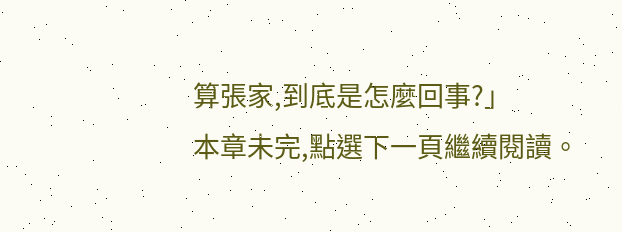算張家,到底是怎麼回事?」
本章未完,點選下一頁繼續閱讀。